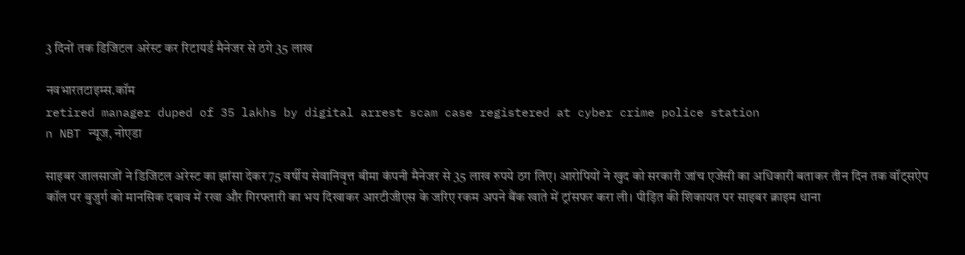3 दिनों तक डिजिटल अरेस्ट कर रिटायर्ड मैनेजर से ठगे 35 लाख

नवभारतटाइम्स.कॉम
retired manager duped of 35 lakhs by digital arrest scam case registered at cyber crime police station
n NBT न्यूज, नोएडा

साइबर जालसाजों ने डिजिटल अरेस्ट का झांसा देकर 75 वर्षीय सेवानिवृत्त बीमा कंपनी मैनेजर से 35 लाख रुपये ठग लिए। आरोपियों ने खुद को सरकारी जांच एजेंसी का अधिकारी बताकर तीन दिन तक वॉट्सऐप कॉल पर बुजुर्ग को मानसिक दबाव में रखा और गिरफ्तारी का भय दिखाकर आरटीजीएस के जरिए रकम अपने बैंक खाते में ट्रांसफर करा ली। पीड़ित की शिकायत पर साइबर क्राइम थाना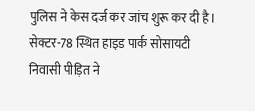पुलिस ने केस दर्ज कर जांच शुरू कर दी है।
सेक्टर-78 स्थित हाइड पार्क सोसायटी निवासी पीड़ित ने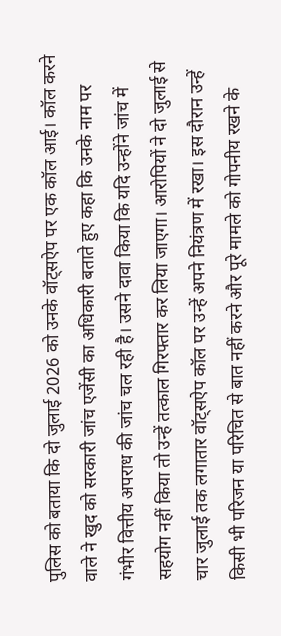पुलिस को बताया कि दो जुलाई 2026 को उनके वॉट्सऐप पर एक कॉल आई। कॉल करने वाले ने खुद को सरकारी जांच एजेंसी का अधिकारी बताते हुए कहा कि उनके नाम पर गंभीर वित्तीय अपराध की जांच चल रही है। उसने दावा किया कि यदि उन्होंने जांच में सहयोग नहीं किया तो उन्हें तत्काल गिरफ्तार कर लिया जाएगा। आरोपियों ने दो जुलाई से चार जुलाई तक लगातार वॉट्सऐप कॉल पर उन्हें अपने नियंत्रण में रखा। इस दौरान उन्हें किसी भी परिजन या परिचित से बात नहीं करने और पूरे मामले को गोपनीय रखने के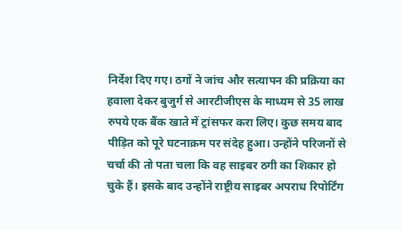निर्देश दिए गए। ठगों ने जांच और सत्यापन की प्रक्रिया का हवाला देकर बुजुर्ग से आरटीजीएस के माध्यम से 35 लाख रुपये एक बैंक खाते में ट्रांसफर करा लिए। कुछ समय बाद पीड़ित को पूरे घटनाक्रम पर संदेह हुआ। उन्होंने परिजनों से चर्चा की तो पता चला कि वह साइबर ठगी का शिकार हो चुके हैं। इसके बाद उन्होंने राष्ट्रीय साइबर अपराध रिपोर्टिंग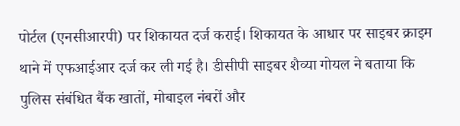पोर्टल (एनसीआरपी) पर शिकायत दर्ज कराई। शिकायत के आधार पर साइबर क्राइम थाने में एफआईआर दर्ज कर ली गई है। डीसीपी साइबर शैव्या गोयल ने बताया कि पुलिस संबंधित बैंक खातों, मोबाइल नंबरों और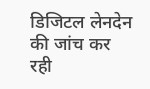डिजिटल लेनदेन की जांच कर रही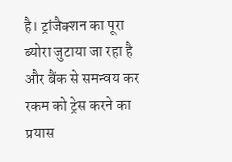है। ट्रांजैक्शन का पूरा ब्योरा जुटाया जा रहा है और बैंक से समन्वय कर रकम को ट्रेस करने का प्रयास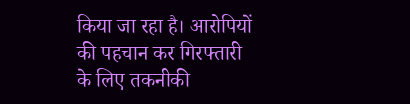किया जा रहा है। आरोपियों की पहचान कर गिरफ्तारी के लिए तकनीकी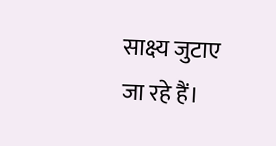साक्ष्य जुटाए जा रहे हैं।